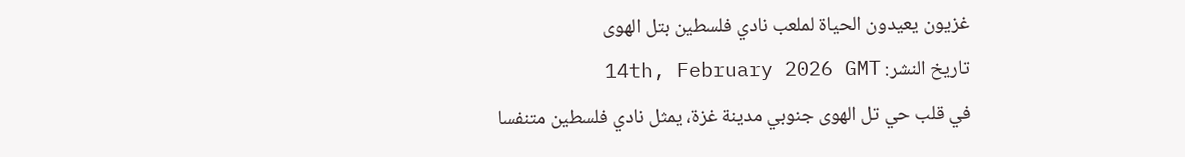غزيون يعيدون الحياة لملعب نادي فلسطين بتل الهوى
تاريخ النشر: 14th, February 2026 GMT
في قلب حي تل الهوى جنوبي مدينة غزة، يمثل نادي فلسطين متنفسا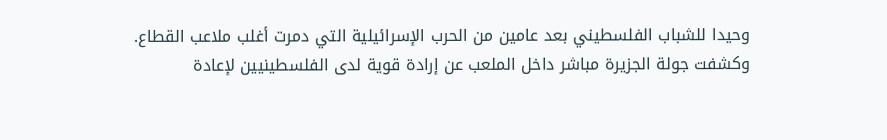وحيدا للشباب الفلسطيني بعد عامين من الحرب الإسرائيلية التي دمرت أغلب ملاعب القطاع.
وكشفت جولة الجزيرة مباشر داخل الملعب عن إرادة قوية لدى الفلسطينيين لإعادة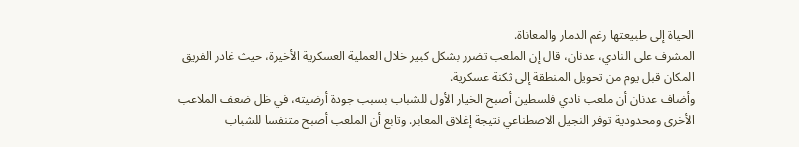الحياة إلى طبيعتها رغم الدمار والمعاناة.
المشرف على النادي، عدنان، قال إن الملعب تضرر بشكل كبير خلال العملية العسكرية الأخيرة، حيث غادر الفريق المكان قبل يوم من تحويل المنطقة إلى ثكنة عسكرية.
وأضاف عدنان أن ملعب نادي فلسطين أصبح الخيار الأول للشباب بسبب جودة أرضيته، في ظل ضعف الملاعب الأخرى ومحدودية توفر النجيل الاصطناعي نتيجة إغلاق المعابر. وتابع أن الملعب أصبح متنفسا للشباب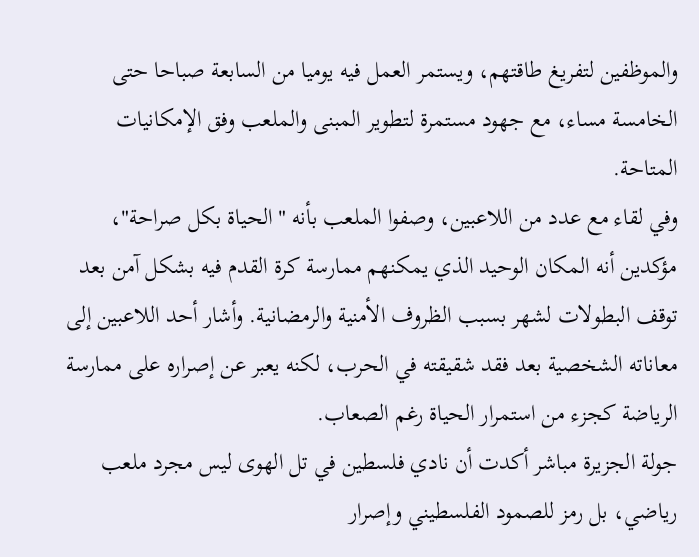والموظفين لتفريغ طاقتهم، ويستمر العمل فيه يوميا من السابعة صباحا حتى الخامسة مساء، مع جهود مستمرة لتطوير المبنى والملعب وفق الإمكانيات المتاحة.
وفي لقاء مع عدد من اللاعبين، وصفوا الملعب بأنه "الحياة بكل صراحة"، مؤكدين أنه المكان الوحيد الذي يمكنهم ممارسة كرة القدم فيه بشكل آمن بعد توقف البطولات لشهر بسبب الظروف الأمنية والرمضانية. وأشار أحد اللاعبين إلى معاناته الشخصية بعد فقد شقيقته في الحرب، لكنه يعبر عن إصراره على ممارسة الرياضة كجزء من استمرار الحياة رغم الصعاب.
جولة الجزيرة مباشر أكدت أن نادي فلسطين في تل الهوى ليس مجرد ملعب رياضي، بل رمز للصمود الفلسطيني وإصرار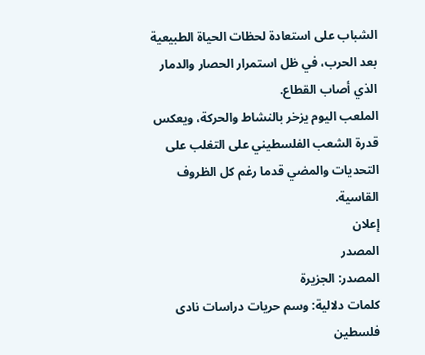الشباب على استعادة لحظات الحياة الطبيعية بعد الحرب، في ظل استمرار الحصار والدمار الذي أصاب القطاع.
الملعب اليوم يزخر بالنشاط والحركة، ويعكس قدرة الشعب الفلسطيني على التغلب على التحديات والمضي قدما رغم كل الظروف القاسية.
إعلان
المصدر
المصدر: الجزيرة
كلمات دلالية: وسم حريات دراسات نادی فلسطین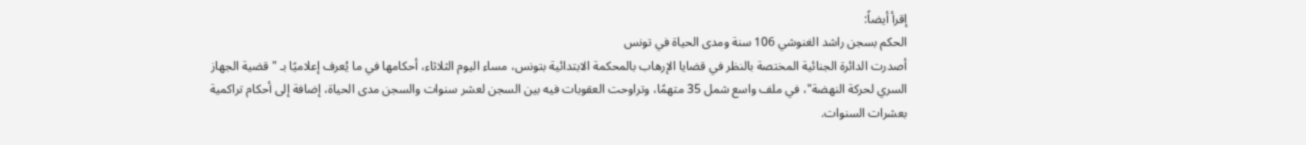إقرأ أيضاً:
الحكم بسجن راشد الغنوشي 106 سنة ومدى الحياة في تونس
أصدرت الدائرة الجنائية المختصة بالنظر في قضايا الإرهاب بالمحكمة الابتدائية بتونس، مساء اليوم الثلاثاء، أحكامها في ما يُعرف إعلاميًا بـ "قضية الجهاز السري لحركة النهضة"، في ملف واسع شمل 35 متهمًا، وتراوحت العقوبات فيه بين السجن لعشر سنوات والسجن مدى الحياة، إضافة إلى أحكام تراكمية بعشرات السنوات.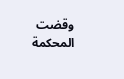وقضت المحكمة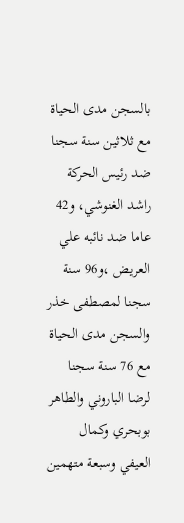بالسجن مدى الحياة مع ثلاثين سنة سجنا ضد رئيس الحركة راشد الغنوشي، و42 عاما ضد نائبه علي العريض ،و96 سنة سجنا لمصطفى خذر والسجن مدى الحياة مع 76 سنة سجنا لرضا الباروني والطاهر بوبحري وكمال العيفي وسبعة متهمين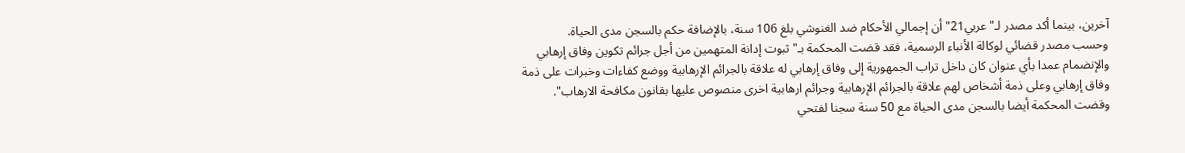آخرين، بينما أكد مصدر لـ"عربي21" أن إجمالي الأحكام ضد الغنوشي بلغ 106 سنة، بالإضافة حكم بالسجن مدى الحياة.
وحسب مصدر قضائي لوكالة الأنباء الرسمية، فقد قضت المحكمة بـ"ثبوت إدانة المتهمين من أجل جرائم تكوين وفاق إرهابي والإنضمام عمدا بأي عنوان كان داخل تراب الجمهورية إلى وفاق إرهابي له علاقة بالجرائم الإرهابية ووضع كفاءات وخبرات على ذمة وفاق إرهابي وعلى ذمة أشخاص لهم علاقة بالجرائم الإرهابية وجرائم ارهابية اخرى منصوص عليها بقانون مكافحة الارهاب".
وقضت المحكمة أيضا بالسجن مدى الحياة مع 50 سنة سجنا لفتحي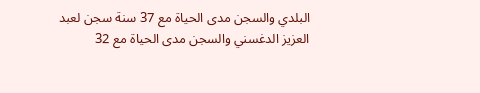البلدي والسجن مدى الحياة مع 37 سنة سجن لعبد العزيز الدغسني والسجن مدى الحياة مع 32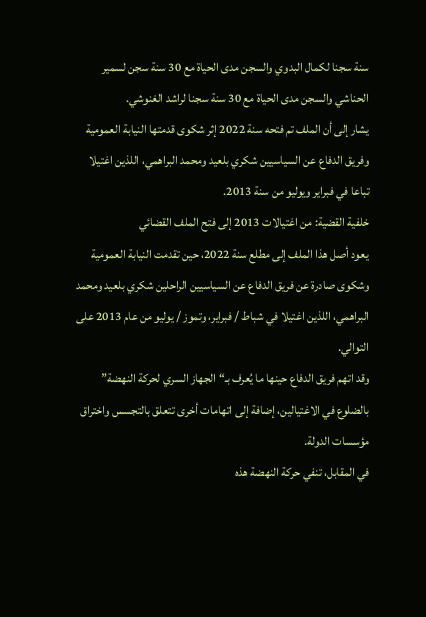سنة سجنا لكمال البدوي والسجن مدى الحياة مع 30 سنة سجن لسمير الحناشي والسجن مدى الحياة مع 30 سنة سجنا لراشد الغنوشي.
يشار إلى أن الملف تم فتحه سنة 2022 إثر شكوى قدمتها النيابة العمومية وفريق الدفاع عن السياسيين شكري بلعيد ومحمد البراهمي، اللذين اغتيلا تباعا في فبراير ويوليو من سنة 2013.
خلفية القضية: من اغتيالات 2013 إلى فتح الملف القضائي
يعود أصل هذا الملف إلى مطلع سنة 2022، حين تقدمت النيابة العمومية وشكوى صادرة عن فريق الدفاع عن السياسيين الراحلين شكري بلعيد ومحمد البراهمي، اللذين اغتيلا في شباط / فبراير، وتموز / يوليو من عام 2013 على التوالي.
وقد اتهم فريق الدفاع حينها ما يُعرف بـ“الجهاز السري لحركة النهضة” بالضلوع في الاغتيالين، إضافة إلى اتهامات أخرى تتعلق بالتجسس واختراق مؤسسات الدولة.
في المقابل، تنفي حركة النهضة هذه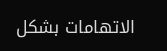الاتهامات بشكل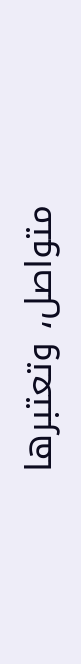متواصل، وتعتبرها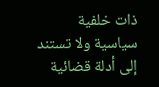ذات خلفية سياسية ولا تستند إلى أدلة قضائية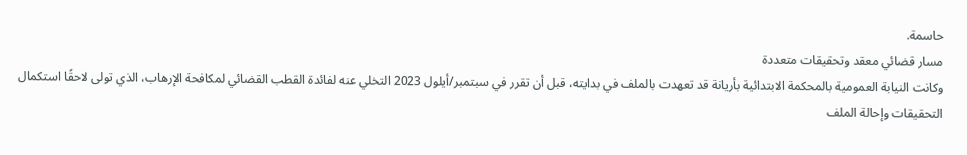حاسمة.
مسار قضائي معقد وتحقيقات متعددة
وكانت النيابة العمومية بالمحكمة الابتدائية بأريانة قد تعهدت بالملف في بدايته، قبل أن تقرر في سبتمبر/أيلول 2023 التخلي عنه لفائدة القطب القضائي لمكافحة الإرهاب، الذي تولى لاحقًا استكمال التحقيقات وإحالة الملف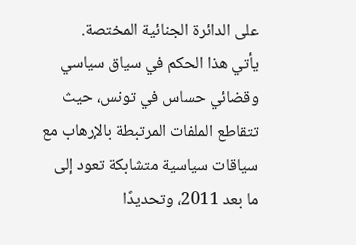على الدائرة الجنائية المختصة.
يأتي هذا الحكم في سياق سياسي وقضائي حساس في تونس، حيث تتقاطع الملفات المرتبطة بالإرهاب مع سياقات سياسية متشابكة تعود إلى ما بعد 2011، وتحديدًا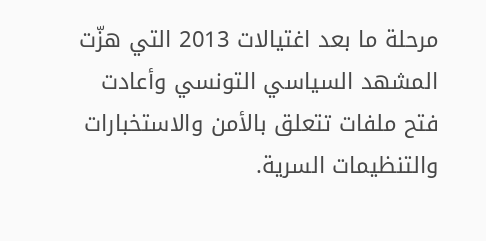مرحلة ما بعد اغتيالات 2013 التي هزّت المشهد السياسي التونسي وأعادت فتح ملفات تتعلق بالأمن والاستخبارات والتنظيمات السرية.